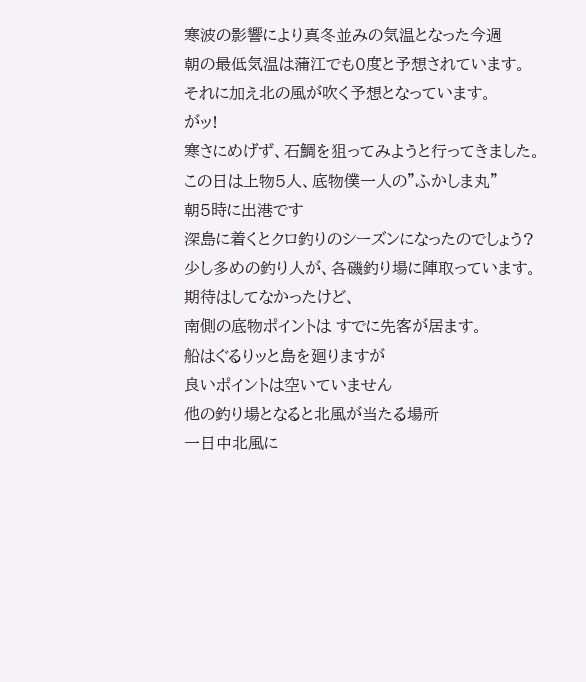寒波の影響により真冬並みの気温となった今週
朝の最低気温は蒲江でも0度と予想されています。
それに加え北の風が吹く予想となっています。
がッ!
寒さにめげず、石鯛を狙ってみようと行ってきました。
この日は上物5人、底物僕一人の”ふかしま丸”
朝5時に出港です
深島に着くとクロ釣りのシーズンになったのでしょう?
少し多めの釣り人が、各磯釣り場に陣取っています。
期待はしてなかったけど、
南側の底物ポイントは すでに先客が居ます。
船はぐるりッと島を廻りますが
良いポイントは空いていません
他の釣り場となると北風が当たる場所
一日中北風に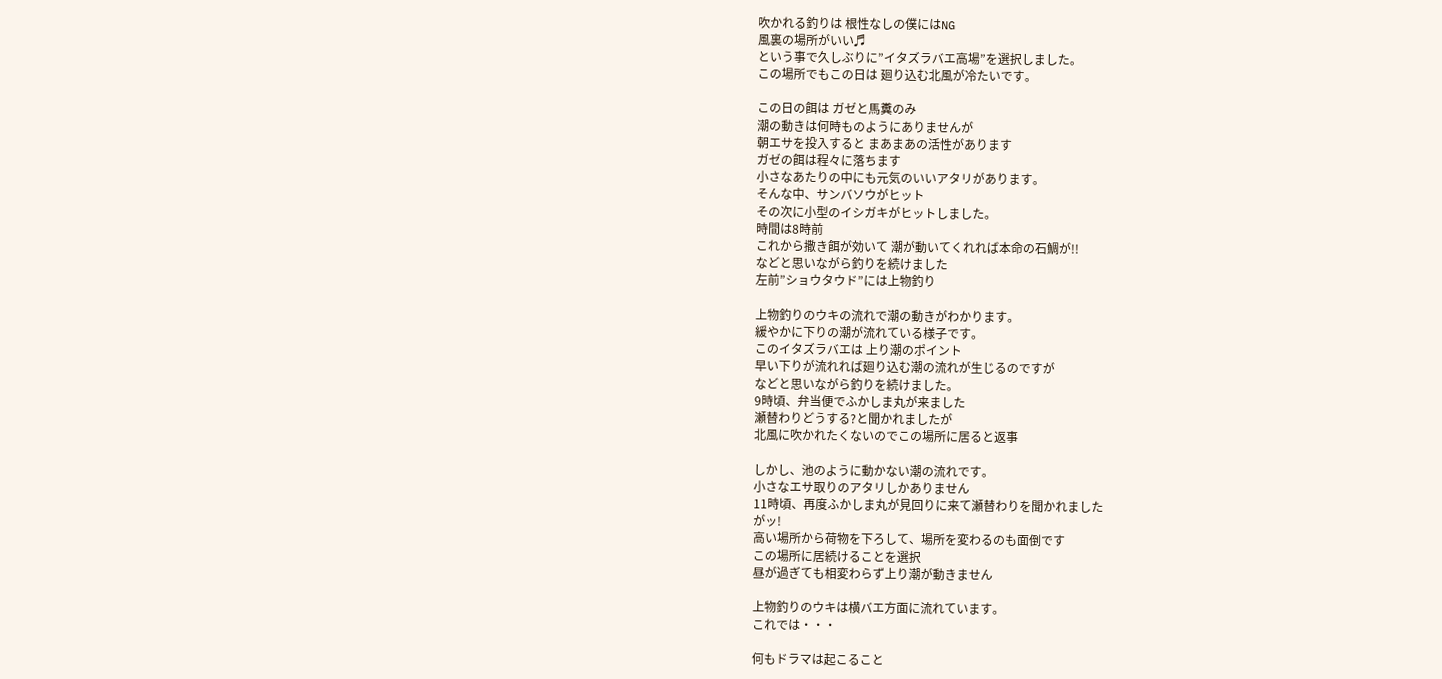吹かれる釣りは 根性なしの僕にはNG
風裏の場所がいい♬
という事で久しぶりに”イタズラバエ高場”を選択しました。
この場所でもこの日は 廻り込む北風が冷たいです。

この日の餌は ガゼと馬糞のみ
潮の動きは何時ものようにありませんが
朝エサを投入すると まあまあの活性があります
ガゼの餌は程々に落ちます
小さなあたりの中にも元気のいいアタリがあります。
そんな中、サンバソウがヒット
その次に小型のイシガキがヒットしました。
時間は8時前
これから撒き餌が効いて 潮が動いてくれれば本命の石鯛が!!
などと思いながら釣りを続けました
左前”ショウタウド”には上物釣り

上物釣りのウキの流れで潮の動きがわかります。
緩やかに下りの潮が流れている様子です。
このイタズラバエは 上り潮のポイント
早い下りが流れれば廻り込む潮の流れが生じるのですが
などと思いながら釣りを続けました。
9時頃、弁当便でふかしま丸が来ました
瀬替わりどうする?と聞かれましたが
北風に吹かれたくないのでこの場所に居ると返事

しかし、池のように動かない潮の流れです。
小さなエサ取りのアタリしかありません
11時頃、再度ふかしま丸が見回りに来て瀬替わりを聞かれました
がッ!
高い場所から荷物を下ろして、場所を変わるのも面倒です
この場所に居続けることを選択
昼が過ぎても相変わらず上り潮が動きません

上物釣りのウキは横バエ方面に流れています。
これでは・・・

何もドラマは起こること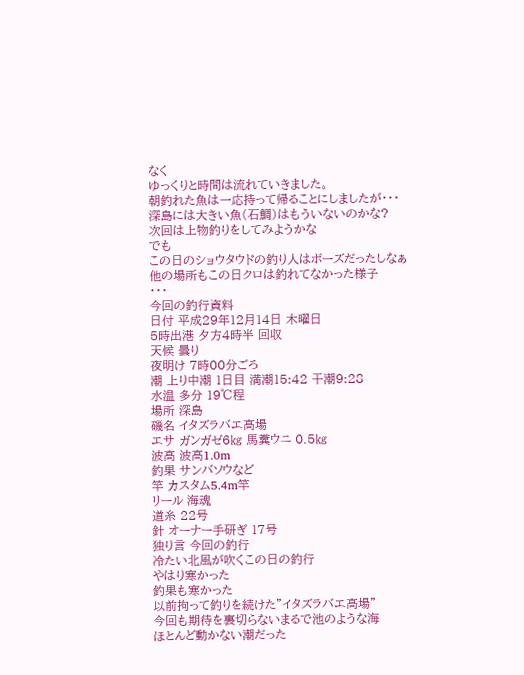なく
ゆっくりと時間は流れていきました。
朝釣れた魚は一応持って帰ることにしましたが・・・
深島には大きい魚(石鯛)はもういないのかな?
次回は上物釣りをしてみようかな
でも
この日のショウタウドの釣り人はボーズだったしなぁ
他の場所もこの日クロは釣れてなかった様子
・・・
今回の釣行資料
日付 平成29年12月14日 木曜日
5時出港 夕方4時半 回収
天候 曇り
夜明け 7時00分ごろ
潮 上り中潮 1日目 満潮15:42 干潮9:28
水温 多分 19℃程
場所 深島
磯名 イタズラバエ高場
エサ ガンガゼ6㎏ 馬糞ウニ 0.5㎏
波高 波高1.0m
釣果 サンバソウなど
竿 カスタム5.4m竿
リール 海魂
道糸 22号
針 オーナー手研ぎ 17号
独り言 今回の釣行
冷たい北風が吹くこの日の釣行
やはり寒かった
釣果も寒かった
以前拘って釣りを続けた”イタズラバエ高場”
今回も期待を裏切らないまるで池のような海
ほとんど動かない潮だった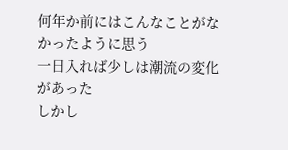何年か前にはこんなことがなかったように思う
一日入れば少しは潮流の変化があった
しかし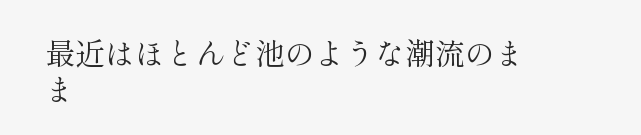最近はほとんど池のような潮流のまま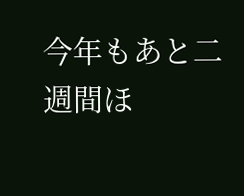今年もあと二週間ほ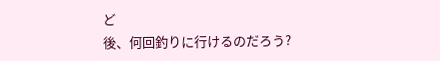ど
後、何回釣りに行けるのだろう?